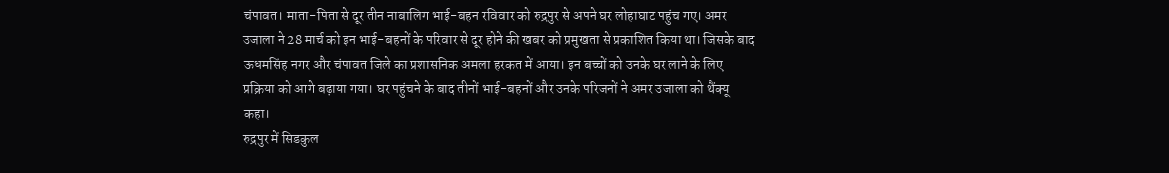चंपावत। माता-पिता से दूर तीन नाबालिग भाई-बहन रविवार को रुद्रपुर से अपने घर लोहाघाट पहुंच गए। अमर उजाला ने 28 मार्च को इन भाई-बहनों के परिवार से दूर होने की खबर को प्रमुखता से प्रकाशित किया था। जिसके बाद ऊधमसिंह नगर और चंपावत जिले का प्रशासनिक अमला हरकत में आया। इन बच्चों को उनके घर लाने के लिए प्रक्रिया को आगे बढ़ाया गया। घर पहुंचने के बाद तीनों भाई-बहनों और उनके परिजनों ने अमर उजाला को थैंक्यू कहा।
रुद्रपुर में सिडकुल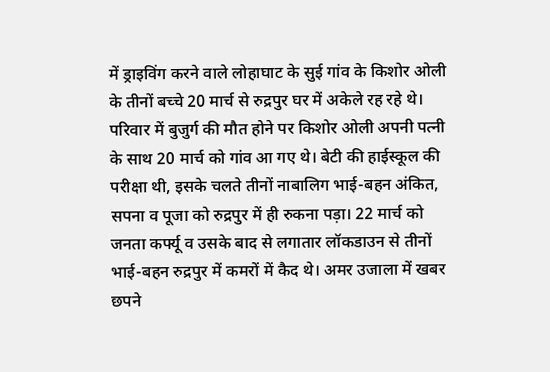में ड्राइविंग करने वाले लोहाघाट के सुई गांव के किशोर ओली के तीनों बच्चे 20 मार्च से रुद्रपुर घर में अकेले रह रहे थे। परिवार में बुजुर्ग की मौत होने पर किशोर ओली अपनी पत्नी के साथ 20 मार्च को गांव आ गए थे। बेटी की हाईस्कूल की परीक्षा थी, इसके चलते तीनों नाबालिग भाई-बहन अंकित, सपना व पूजा को रुद्रपुर में ही रुकना पड़ा। 22 मार्च को जनता कर्फ्यू व उसके बाद से लगातार लॉकडाउन से तीनों भाई-बहन रुद्रपुर में कमरों में कैद थे। अमर उजाला में खबर छपने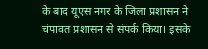के बाद यूएस नगर के जिला प्रशासन ने चंपावत प्रशासन से संपर्क किया। इसके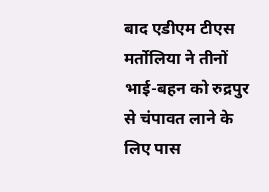बाद एडीएम टीएस मर्तोलिया ने तीनों भाई-बहन को रुद्रपुर से चंपावत लाने के लिए पास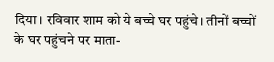दिया। रविवार शाम को ये बच्चे घर पहुंचे। तीनों बच्चों के घर पहुंचने पर माता-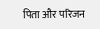पिता और परिजन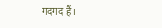गदगद हैं।